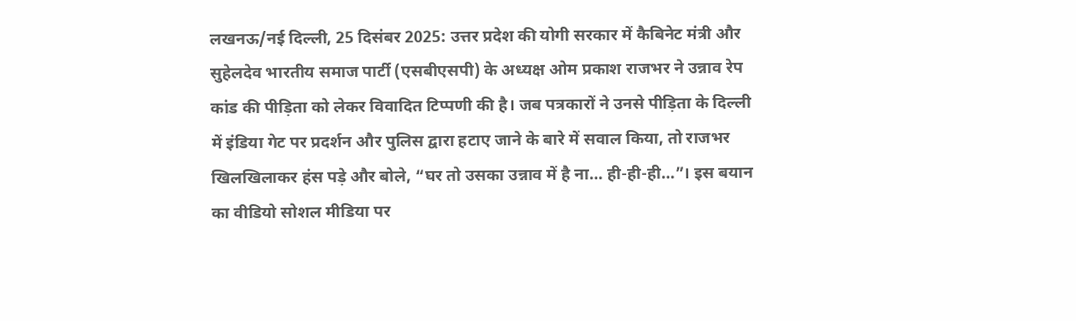लखनऊ/नई दिल्ली, 25 दिसंबर 2025: उत्तर प्रदेश की योगी सरकार में कैबिनेट मंत्री और सुहेलदेव भारतीय समाज पार्टी (एसबीएसपी) के अध्यक्ष ओम प्रकाश राजभर ने उन्नाव रेप कांड की पीड़िता को लेकर विवादित टिप्पणी की है। जब पत्रकारों ने उनसे पीड़िता के दिल्ली में इंडिया गेट पर प्रदर्शन और पुलिस द्वारा हटाए जाने के बारे में सवाल किया, तो राजभर खिलखिलाकर हंस पड़े और बोले, “घर तो उसका उन्नाव में है ना… ही-ही-ही…”। इस बयान का वीडियो सोशल मीडिया पर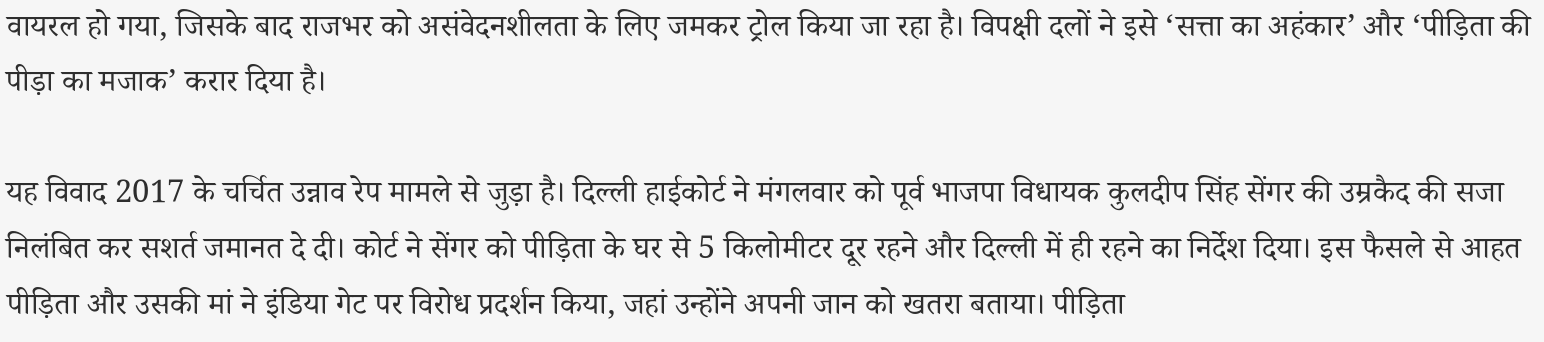वायरल हो गया, जिसके बाद राजभर को असंवेदनशीलता के लिए जमकर ट्रोल किया जा रहा है। विपक्षी दलों ने इसे ‘सत्ता का अहंकार’ और ‘पीड़िता की पीड़ा का मजाक’ करार दिया है।

यह विवाद 2017 के चर्चित उन्नाव रेप मामले से जुड़ा है। दिल्ली हाईकोर्ट ने मंगलवार को पूर्व भाजपा विधायक कुलदीप सिंह सेंगर की उम्रकैद की सजा निलंबित कर सशर्त जमानत दे दी। कोर्ट ने सेंगर को पीड़िता के घर से 5 किलोमीटर दूर रहने और दिल्ली में ही रहने का निर्देश दिया। इस फैसले से आहत पीड़िता और उसकी मां ने इंडिया गेट पर विरोध प्रदर्शन किया, जहां उन्होंने अपनी जान को खतरा बताया। पीड़िता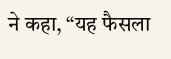ने कहा, “यह फैसला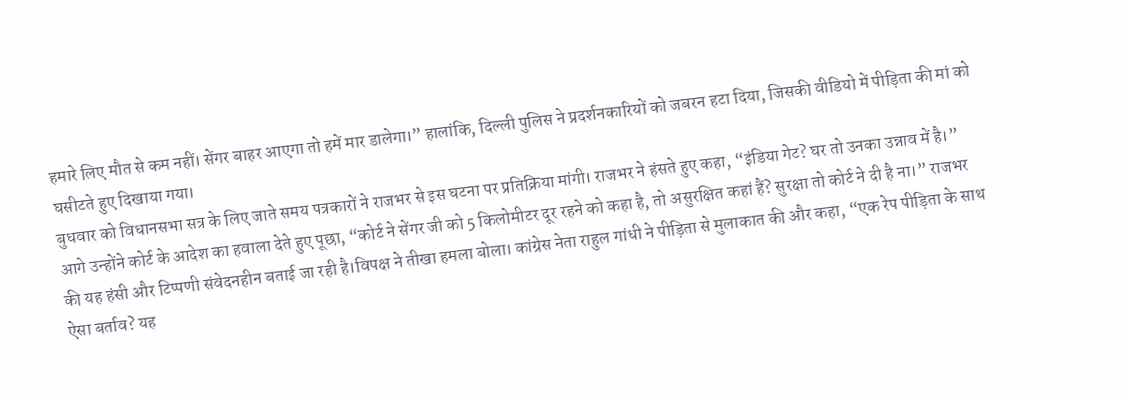हमारे लिए मौत से कम नहीं। सेंगर बाहर आएगा तो हमें मार डालेगा।” हालांकि, दिल्ली पुलिस ने प्रदर्शनकारियों को जबरन हटा दिया, जिसकी वीडियो में पीड़िता की मां को घसीटते हुए दिखाया गया।
बुधवार को विधानसभा सत्र के लिए जाते समय पत्रकारों ने राजभर से इस घटना पर प्रतिक्रिया मांगी। राजभर ने हंसते हुए कहा, “इंडिया गेट? घर तो उनका उन्नाव में है।” आगे उन्होंने कोर्ट के आदेश का हवाला देते हुए पूछा, “कोर्ट ने सेंगर जी को 5 किलोमीटर दूर रहने को कहा है, तो असुरक्षित कहां हैं? सुरक्षा तो कोर्ट ने दी है ना।” राजभर की यह हंसी और टिप्पणी संवेदनहीन बताई जा रही है।विपक्ष ने तीखा हमला बोला। कांग्रेस नेता राहुल गांधी ने पीड़िता से मुलाकात की और कहा, “एक रेप पीड़िता के साथ ऐसा बर्ताव? यह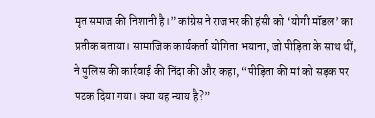मृत समाज की निशानी है।” कांग्रेस ने राजभर की हंसी को ‘योगी मॉडल’ का प्रतीक बताया। सामाजिक कार्यकर्ता योगिता भयाना, जो पीड़िता के साथ थीं, ने पुलिस की कार्रवाई की निंदा की और कहा, “पीड़िता की मां को सड़क पर पटक दिया गया। क्या यह न्याय है?”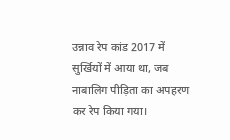उन्नाव रेप कांड 2017 में सुर्खियों में आया था, जब नाबालिग पीड़िता का अपहरण कर रेप किया गया।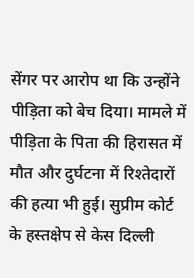सेंगर पर आरोप था कि उन्होंने पीड़िता को बेच दिया। मामले में पीड़िता के पिता की हिरासत में मौत और दुर्घटना में रिश्तेदारों की हत्या भी हुई। सुप्रीम कोर्ट के हस्तक्षेप से केस दिल्ली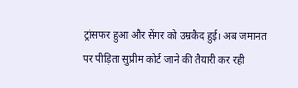ट्रांसफर हुआ और सेंगर को उम्रकैद हुई। अब जमानत पर पीड़िता सुप्रीम कोर्ट जाने की तैयारी कर रही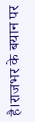है।राजभर के बयान पर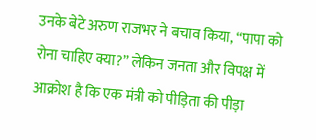उनके बेटे अरुण राजभर ने बचाव किया, “पापा को रोना चाहिए क्या?” लेकिन जनता और विपक्ष में आक्रोश है कि एक मंत्री को पीड़िता की पीड़ा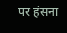पर हंसना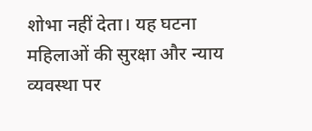शोभा नहीं देता। यह घटना महिलाओं की सुरक्षा और न्याय व्यवस्था पर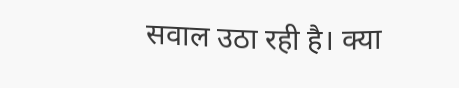सवाल उठा रही है। क्या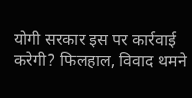योगी सरकार इस पर कार्रवाई करेगी? फिलहाल, विवाद थमने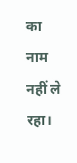का नाम नहीं ले रहा।